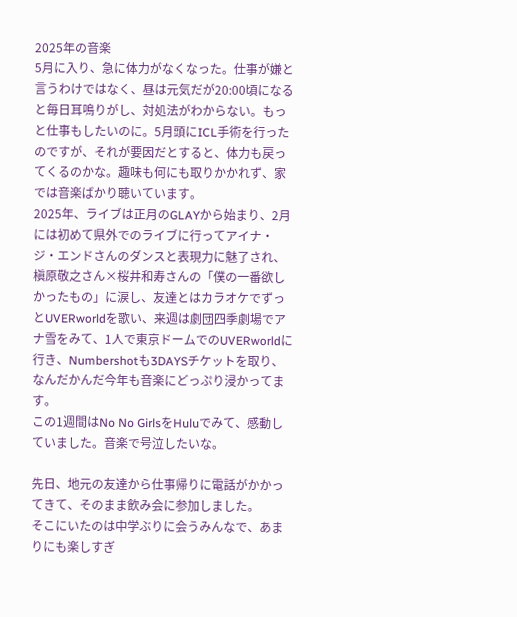2025年の音楽
5月に入り、急に体力がなくなった。仕事が嫌と言うわけではなく、昼は元気だが20:00頃になると毎日耳鳴りがし、対処法がわからない。もっと仕事もしたいのに。5月頭にICL手術を行ったのですが、それが要因だとすると、体力も戻ってくるのかな。趣味も何にも取りかかれず、家では音楽ばかり聴いています。
2025年、ライブは正月のGLAYから始まり、2月には初めて県外でのライブに行ってアイナ・ジ・エンドさんのダンスと表現力に魅了され、槇原敬之さん×桜井和寿さんの「僕の一番欲しかったもの」に涙し、友達とはカラオケでずっとUVERworldを歌い、来週は劇団四季劇場でアナ雪をみて、1人で東京ドームでのUVERworldに行き、Numbershotも3DAYSチケットを取り、なんだかんだ今年も音楽にどっぷり浸かってます。
この1週間はNo No GirlsをHuluでみて、感動していました。音楽で号泣したいな。

先日、地元の友達から仕事帰りに電話がかかってきて、そのまま飲み会に参加しました。
そこにいたのは中学ぶりに会うみんなで、あまりにも楽しすぎ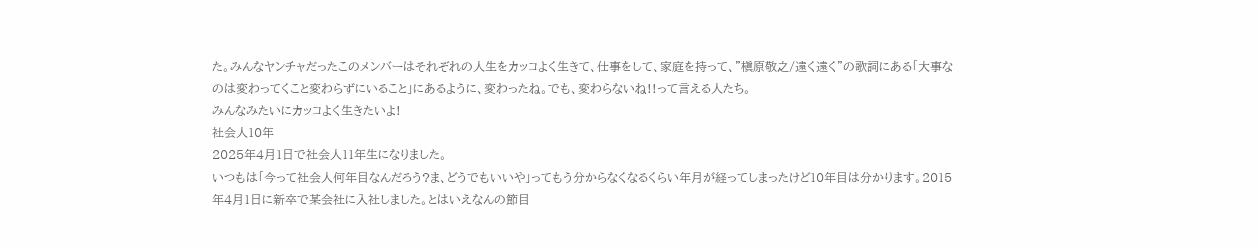た。みんなヤンチャだったこのメンバーはそれぞれの人生をカッコよく生きて、仕事をして、家庭を持って、"槇原敬之/遠く遠く"の歌詞にある「大事なのは変わってくこと変わらずにいること」にあるように、変わったね。でも、変わらないね!!って言える人たち。
みんなみたいにカッコよく生きたいよ!
社会人10年
2025年4月1日で社会人11年生になりました。
いつもは「今って社会人何年目なんだろう?ま、どうでもいいや」ってもう分からなくなるくらい年月が経ってしまったけど10年目は分かります。2015年4月1日に新卒で某会社に入社しました。とはいえなんの節目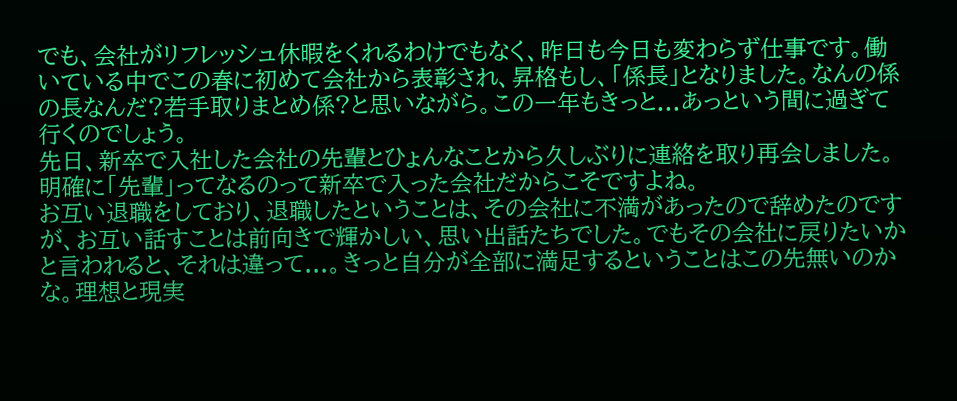でも、会社がリフレッシュ休暇をくれるわけでもなく、昨日も今日も変わらず仕事です。働いている中でこの春に初めて会社から表彰され、昇格もし、「係長」となりました。なんの係の長なんだ?若手取りまとめ係?と思いながら。この一年もきっと...あっという間に過ぎて行くのでしょう。
先日、新卒で入社した会社の先輩とひょんなことから久しぶりに連絡を取り再会しました。明確に「先輩」ってなるのって新卒で入った会社だからこそですよね。
お互い退職をしており、退職したということは、その会社に不満があったので辞めたのですが、お互い話すことは前向きで輝かしい、思い出話たちでした。でもその会社に戻りたいかと言われると、それは違って...。きっと自分が全部に満足するということはこの先無いのかな。理想と現実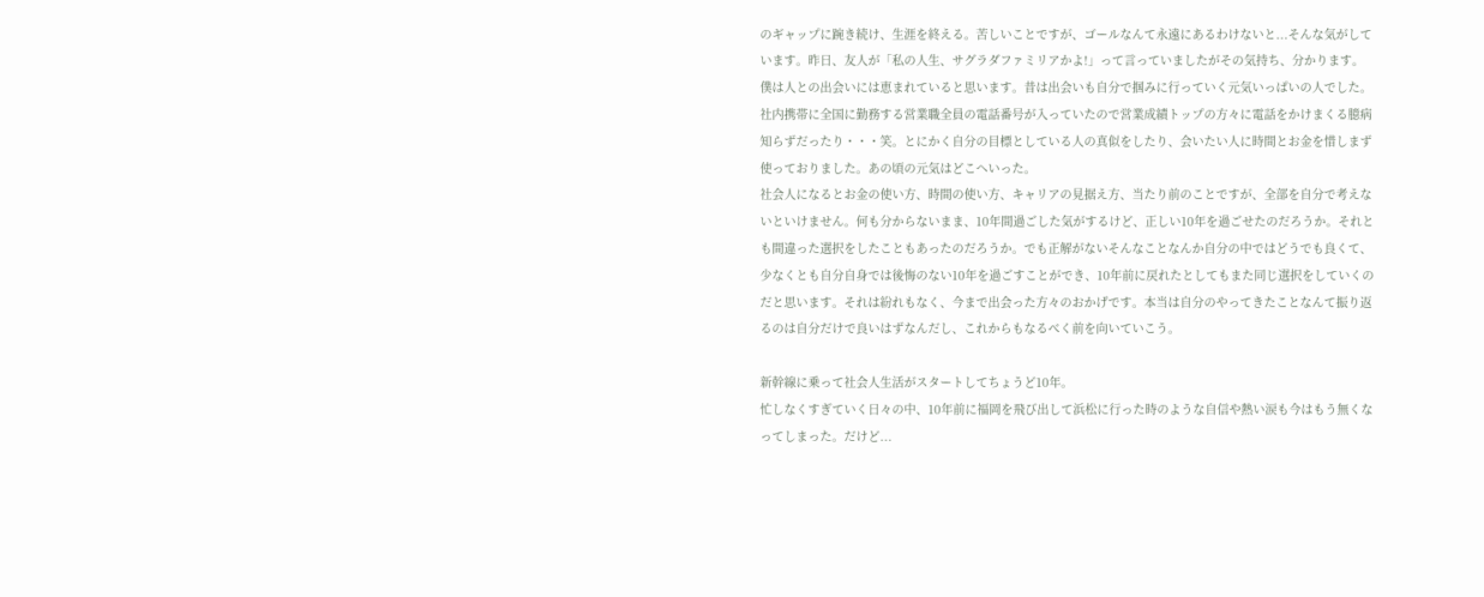のギャップに踠き続け、生涯を終える。苦しいことですが、ゴールなんて永遠にあるわけないと...そんな気がしています。昨日、友人が「私の人生、サグラダファミリアかよ!」って言っていましたがその気持ち、分かります。
僕は人との出会いには恵まれていると思います。昔は出会いも自分で掴みに行っていく元気いっぱいの人でした。
社内携帯に全国に勤務する営業職全員の電話番号が入っていたので営業成績トップの方々に電話をかけまくる臆病知らずだったり・・・笑。とにかく自分の目標としている人の真似をしたり、会いたい人に時間とお金を惜しまず使っておりました。あの頃の元気はどこへいった。
社会人になるとお金の使い方、時間の使い方、キャリアの見据え方、当たり前のことですが、全部を自分で考えないといけません。何も分からないまま、10年間過ごした気がするけど、正しい10年を過ごせたのだろうか。それとも間違った選択をしたこともあったのだろうか。でも正解がないそんなことなんか自分の中ではどうでも良くて、少なくとも自分自身では後悔のない10年を過ごすことができ、10年前に戻れたとしてもまた同じ選択をしていくのだと思います。それは紛れもなく、今まで出会った方々のおかげです。本当は自分のやってきたことなんて振り返るのは自分だけで良いはずなんだし、これからもなるべく前を向いていこう。

新幹線に乗って社会人生活がスタートしてちょうど10年。
忙しなくすぎていく日々の中、10年前に福岡を飛び出して浜松に行った時のような自信や熱い涙も今はもう無くなってしまった。だけど...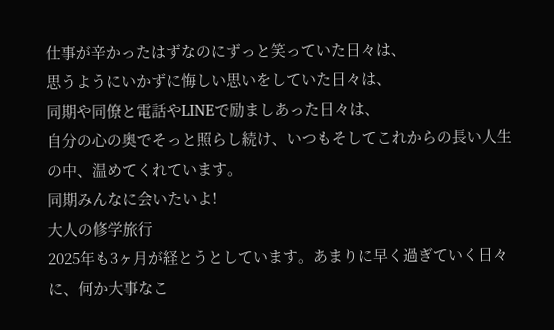仕事が辛かったはずなのにずっと笑っていた日々は、
思うようにいかずに悔しい思いをしていた日々は、
同期や同僚と電話やLINEで励ましあった日々は、
自分の心の奥でそっと照らし続け、いつもそしてこれからの長い人生の中、温めてくれています。
同期みんなに会いたいよ!
大人の修学旅行
2025年も3ヶ月が経とうとしています。あまりに早く過ぎていく日々に、何か大事なこ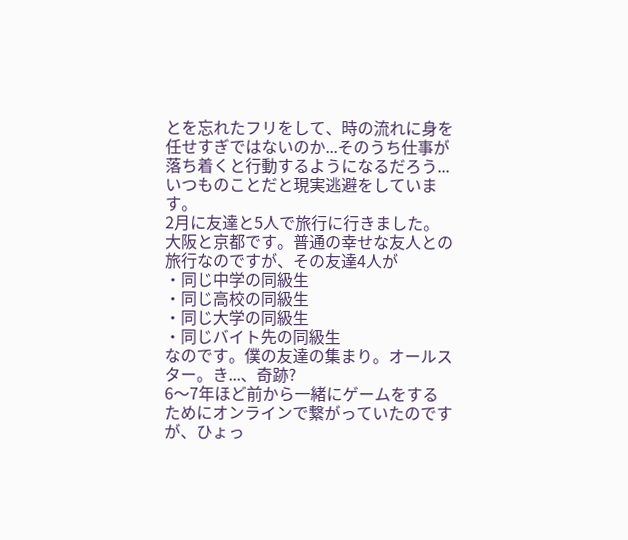とを忘れたフリをして、時の流れに身を任せすぎではないのか...そのうち仕事が落ち着くと行動するようになるだろう...いつものことだと現実逃避をしています。
2月に友達と5人で旅行に行きました。大阪と京都です。普通の幸せな友人との旅行なのですが、その友達4人が
・同じ中学の同級生
・同じ高校の同級生
・同じ大学の同級生
・同じバイト先の同級生
なのです。僕の友達の集まり。オールスター。き...、奇跡?
6〜7年ほど前から一緒にゲームをするためにオンラインで繋がっていたのですが、ひょっ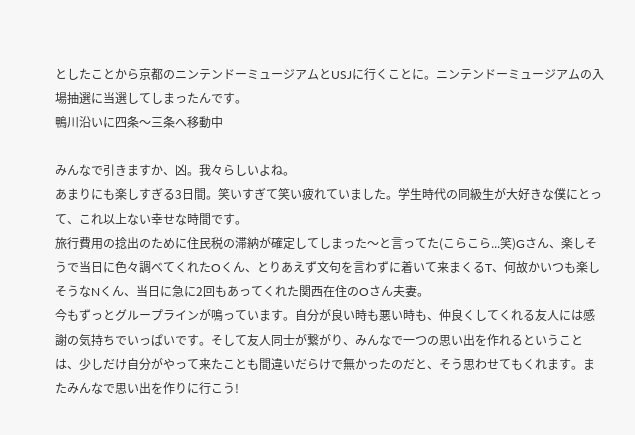としたことから京都のニンテンドーミュージアムとUSJに行くことに。ニンテンドーミュージアムの入場抽選に当選してしまったんです。
鴨川沿いに四条〜三条へ移動中

みんなで引きますか、凶。我々らしいよね。
あまりにも楽しすぎる3日間。笑いすぎて笑い疲れていました。学生時代の同級生が大好きな僕にとって、これ以上ない幸せな時間です。
旅行費用の捻出のために住民税の滞納が確定してしまった〜と言ってた(こらこら...笑)Gさん、楽しそうで当日に色々調べてくれたOくん、とりあえず文句を言わずに着いて来まくるT、何故かいつも楽しそうなNくん、当日に急に2回もあってくれた関西在住のOさん夫妻。
今もずっとグループラインが鳴っています。自分が良い時も悪い時も、仲良くしてくれる友人には感謝の気持ちでいっぱいです。そして友人同士が繋がり、みんなで一つの思い出を作れるということは、少しだけ自分がやって来たことも間違いだらけで無かったのだと、そう思わせてもくれます。またみんなで思い出を作りに行こう!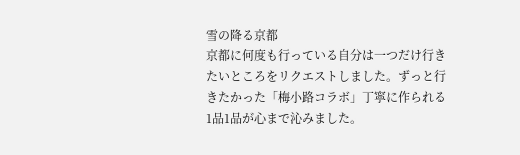雪の降る京都
京都に何度も行っている自分は一つだけ行きたいところをリクエストしました。ずっと行きたかった「梅小路コラボ」丁寧に作られる1品1品が心まで沁みました。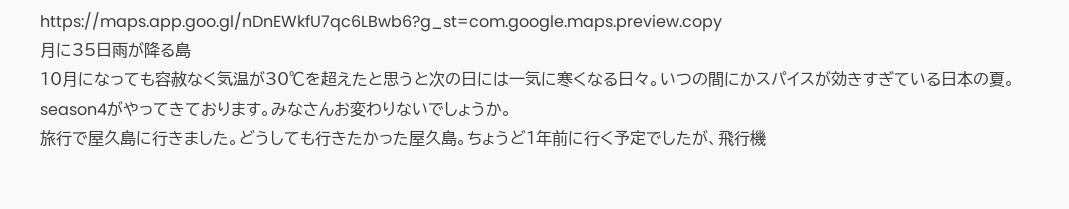https://maps.app.goo.gl/nDnEWkfU7qc6LBwb6?g_st=com.google.maps.preview.copy
月に35日雨が降る島
10月になっても容赦なく気温が30℃を超えたと思うと次の日には一気に寒くなる日々。いつの間にかスパイスが効きすぎている日本の夏。season4がやってきております。みなさんお変わりないでしょうか。
旅行で屋久島に行きました。どうしても行きたかった屋久島。ちょうど1年前に行く予定でしたが、飛行機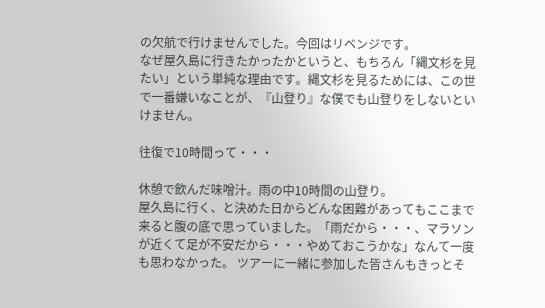の欠航で行けませんでした。今回はリベンジです。
なぜ屋久島に行きたかったかというと、もちろん「縄文杉を見たい」という単純な理由です。縄文杉を見るためには、この世で一番嫌いなことが、『山登り』な僕でも山登りをしないといけません。

往復で10時間って・・・

休憩で飲んだ味噌汁。雨の中10時間の山登り。
屋久島に行く、と決めた日からどんな困難があってもここまで来ると腹の底で思っていました。「雨だから・・・、マラソンが近くて足が不安だから・・・やめておこうかな」なんて一度も思わなかった。 ツアーに一緒に参加した皆さんもきっとそ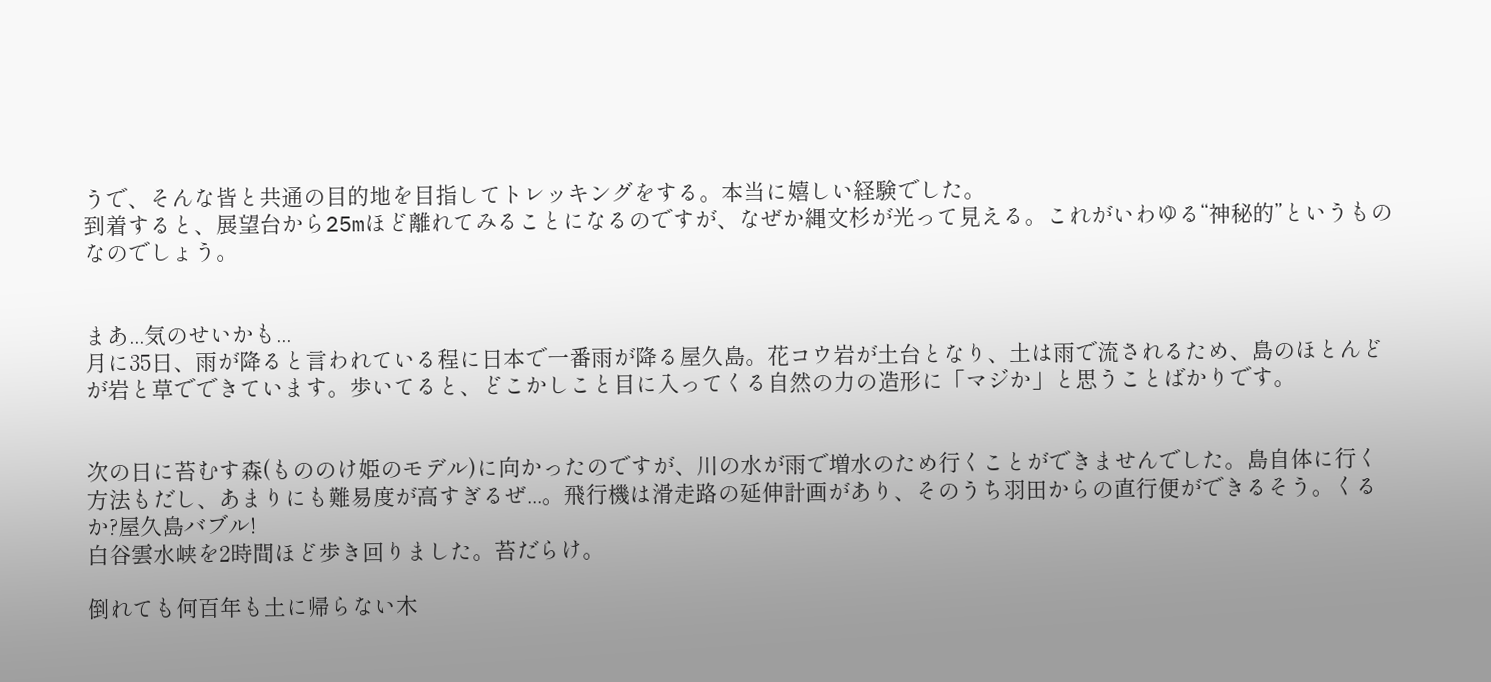うで、そんな皆と共通の目的地を目指してトレッキングをする。本当に嬉しい経験でした。
到着すると、展望台から25mほど離れてみることになるのですが、なぜか縄文杉が光って見える。これがいわゆる“神秘的”というものなのでしょう。


まあ...気のせいかも...
月に35日、雨が降ると言われている程に日本で一番雨が降る屋久島。花コウ岩が土台となり、土は雨で流されるため、島のほとんどが岩と草でできています。歩いてると、どこかしこと目に入ってくる自然の力の造形に「マジか」と思うことばかりです。


次の日に苔むす森(もののけ姫のモデル)に向かったのですが、川の水が雨で増水のため行くことができませんでした。島自体に行く方法もだし、あまりにも難易度が高すぎるぜ...。飛行機は滑走路の延伸計画があり、そのうち羽田からの直行便ができるそう。くるか?屋久島バブル!
白谷雲水峡を2時間ほど歩き回りました。苔だらけ。

倒れても何百年も土に帰らない木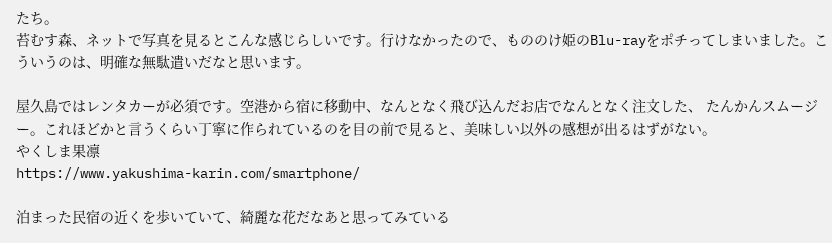たち。
苔むす森、ネットで写真を見るとこんな感じらしいです。行けなかったので、もののけ姫のBlu-rayをポチってしまいました。こういうのは、明確な無駄遣いだなと思います。

屋久島ではレンタカーが必須です。空港から宿に移動中、なんとなく飛び込んだお店でなんとなく注文した、 たんかんスムージー。これほどかと言うくらい丁寧に作られているのを目の前で見ると、美味しい以外の感想が出るはずがない。
やくしま果凛
https://www.yakushima-karin.com/smartphone/

泊まった民宿の近くを歩いていて、綺麗な花だなあと思ってみている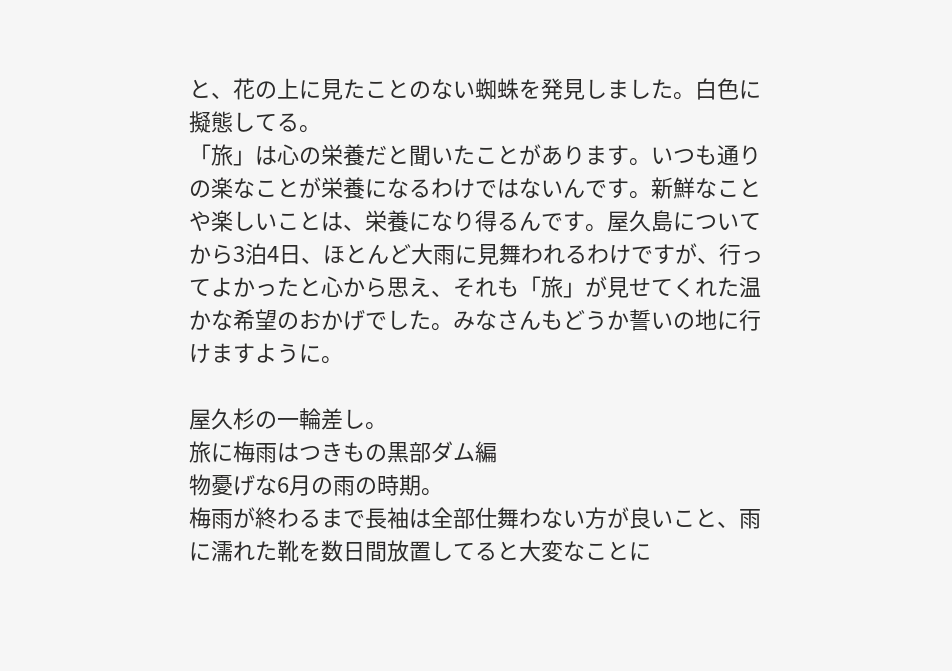と、花の上に見たことのない蜘蛛を発見しました。白色に擬態してる。
「旅」は心の栄養だと聞いたことがあります。いつも通りの楽なことが栄養になるわけではないんです。新鮮なことや楽しいことは、栄養になり得るんです。屋久島についてから3泊4日、ほとんど大雨に見舞われるわけですが、行ってよかったと心から思え、それも「旅」が見せてくれた温かな希望のおかげでした。みなさんもどうか誓いの地に行けますように。

屋久杉の一輪差し。
旅に梅雨はつきもの黒部ダム編
物憂げな6月の雨の時期。
梅雨が終わるまで長袖は全部仕舞わない方が良いこと、雨に濡れた靴を数日間放置してると大変なことに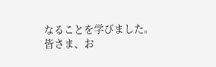なることを学びました。
皆さま、お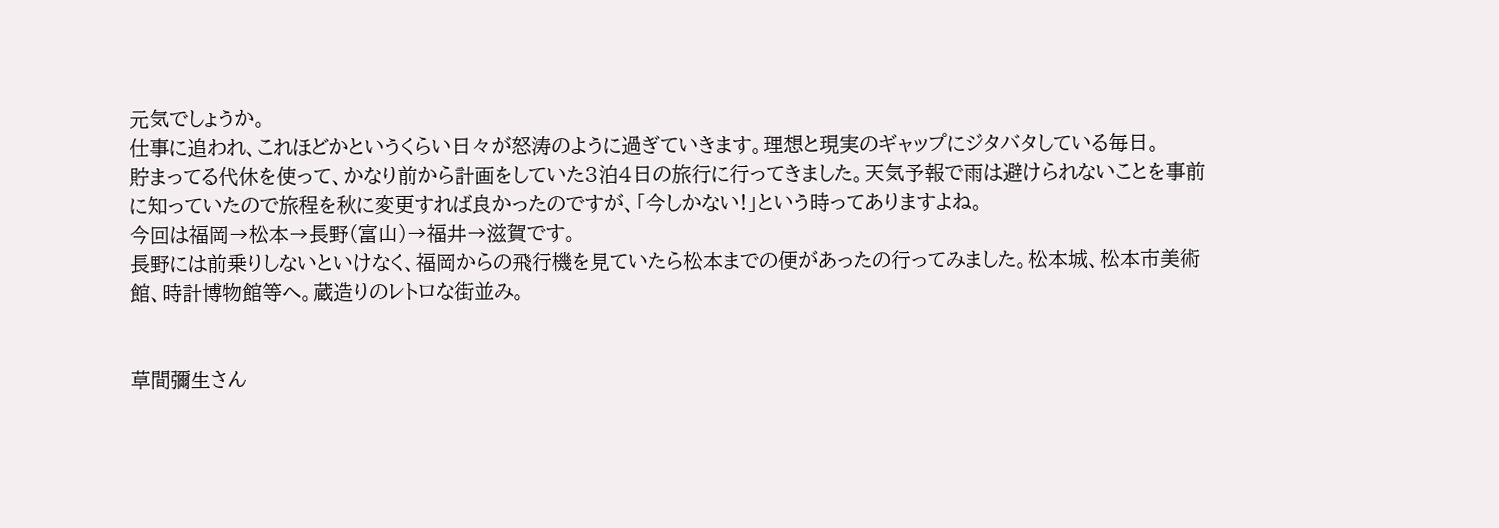元気でしょうか。
仕事に追われ、これほどかというくらい日々が怒涛のように過ぎていきます。理想と現実のギャップにジタバタしている毎日。
貯まってる代休を使って、かなり前から計画をしていた3泊4日の旅行に行ってきました。天気予報で雨は避けられないことを事前に知っていたので旅程を秋に変更すれば良かったのですが、「今しかない!」という時ってありますよね。
今回は福岡→松本→長野(富山)→福井→滋賀です。
長野には前乗りしないといけなく、福岡からの飛行機を見ていたら松本までの便があったの行ってみました。松本城、松本市美術館、時計博物館等へ。蔵造りのレトロな街並み。


草間彌生さん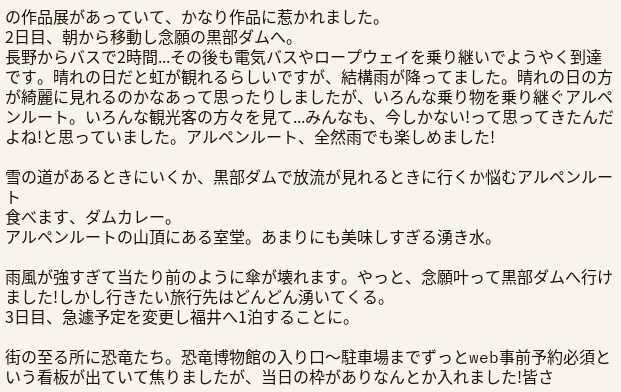の作品展があっていて、かなり作品に惹かれました。
2日目、朝から移動し念願の黒部ダムへ。
長野からバスで2時間...その後も電気バスやロープウェイを乗り継いでようやく到達です。晴れの日だと虹が観れるらしいですが、結構雨が降ってました。晴れの日の方が綺麗に見れるのかなあって思ったりしましたが、いろんな乗り物を乗り継ぐアルペンルート。いろんな観光客の方々を見て...みんなも、今しかない!って思ってきたんだよね!と思っていました。アルペンルート、全然雨でも楽しめました!

雪の道があるときにいくか、黒部ダムで放流が見れるときに行くか悩むアルペンルート
食べます、ダムカレー。
アルペンルートの山頂にある室堂。あまりにも美味しすぎる湧き水。

雨風が強すぎて当たり前のように傘が壊れます。やっと、念願叶って黒部ダムへ行けました!しかし行きたい旅行先はどんどん湧いてくる。
3日目、急遽予定を変更し福井へ1泊することに。

街の至る所に恐竜たち。恐竜博物館の入り口〜駐車場までずっとweb事前予約必須という看板が出ていて焦りましたが、当日の枠がありなんとか入れました!皆さ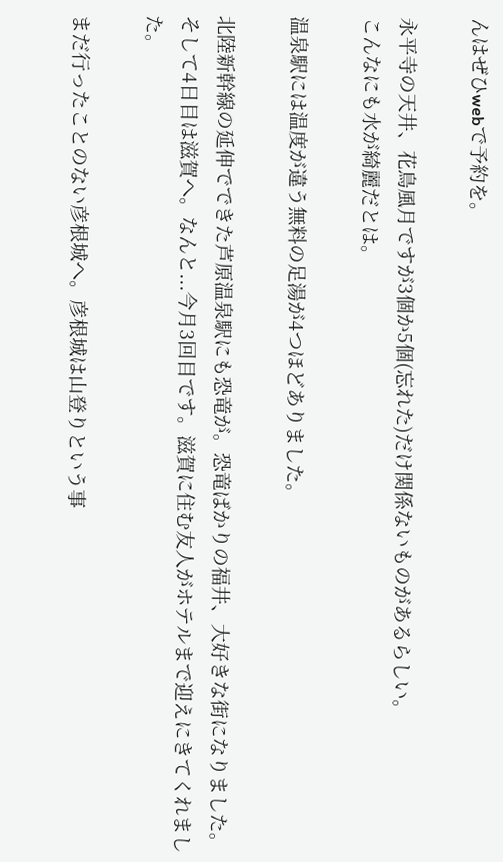んはぜひwebで予約を。

永平寺の天井、花鳥風月ですが3個か5個(忘れた)だけ関係ないものがあるらしい。
こんなにも水が綺麗だとは。

温泉駅には温度が違う無料の足湯が4つほどありました。

北陸新幹線の延伸でできた芦原温泉駅にも恐竜が。恐竜ばかりの福井、大好きな街になりました。
そして4日目は滋賀へ。なんと...今月3回目です。滋賀に住む友人がホテルまで迎えにきてくれました。

まだ行ったことのない彦根城へ。彦根城は山登りという事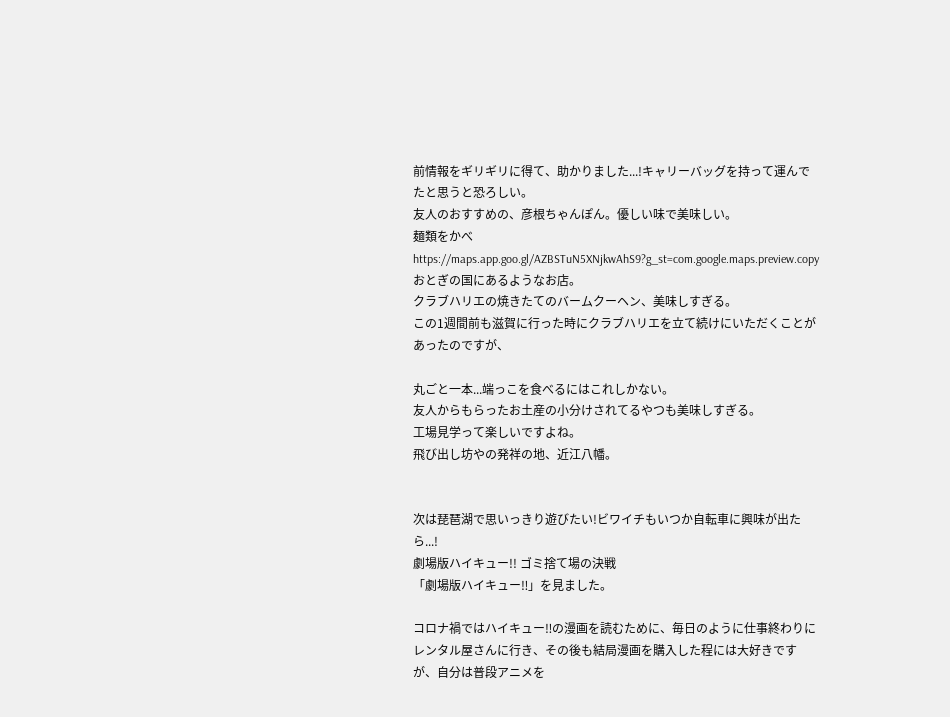前情報をギリギリに得て、助かりました...!キャリーバッグを持って運んでたと思うと恐ろしい。
友人のおすすめの、彦根ちゃんぽん。優しい味で美味しい。
麺類をかべ
https://maps.app.goo.gl/AZBSTuN5XNjkwAhS9?g_st=com.google.maps.preview.copy
おとぎの国にあるようなお店。
クラブハリエの焼きたてのバームクーヘン、美味しすぎる。
この1週間前も滋賀に行った時にクラブハリエを立て続けにいただくことがあったのですが、

丸ごと一本...端っこを食べるにはこれしかない。
友人からもらったお土産の小分けされてるやつも美味しすぎる。
工場見学って楽しいですよね。
飛び出し坊やの発祥の地、近江八幡。


次は琵琶湖で思いっきり遊びたい!ビワイチもいつか自転車に興味が出たら...!
劇場版ハイキュー!! ゴミ捨て場の決戦
「劇場版ハイキュー‼」を見ました。

コロナ禍ではハイキュー‼の漫画を読むために、毎日のように仕事終わりにレンタル屋さんに行き、その後も結局漫画を購入した程には大好きですが、自分は普段アニメを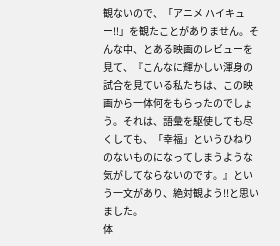観ないので、「アニメ ハイキュー‼」を観たことがありません。そんな中、とある映画のレビューを見て、『こんなに輝かしい渾身の試合を見ている私たちは、この映画から一体何をもらったのでしょう。それは、語彙を駆使しても尽くしても、「幸福」というひねりのないものになってしまうような気がしてならないのです。』という一文があり、絶対観よう!!と思いました。
体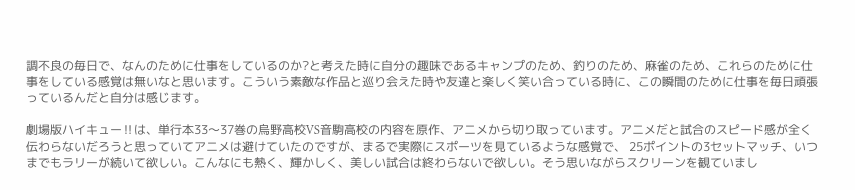調不良の毎日で、なんのために仕事をしているのか?と考えた時に自分の趣味であるキャンプのため、釣りのため、麻雀のため、これらのために仕事をしている感覚は無いなと思います。こういう素敵な作品と巡り会えた時や友達と楽しく笑い合っている時に、この瞬間のために仕事を毎日頑張っているんだと自分は感じます。

劇場版ハイキュー‼は、単行本33〜37巻の烏野高校VS音駒高校の内容を原作、アニメから切り取っています。アニメだと試合のスピード感が全く伝わらないだろうと思っていてアニメは避けていたのですが、まるで実際にスポーツを見ているような感覚で、 25ポイントの3セットマッチ、いつまでもラリーが続いて欲しい。こんなにも熱く、輝かしく、美しい試合は終わらないで欲しい。そう思いながらスクリーンを観ていまし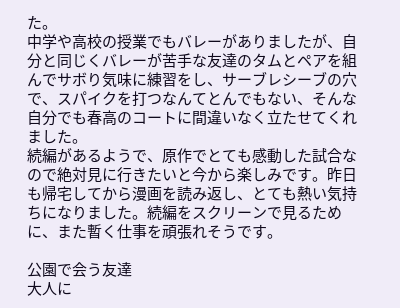た。
中学や高校の授業でもバレーがありましたが、自分と同じくバレーが苦手な友達のタムとペアを組んでサボり気味に練習をし、サーブレシーブの穴で、スパイクを打つなんてとんでもない、そんな自分でも春高のコートに間違いなく立たせてくれました。
続編があるようで、原作でとても感動した試合なので絶対見に行きたいと今から楽しみです。昨日も帰宅してから漫画を読み返し、とても熱い気持ちになりました。続編をスクリーンで見るために、また暫く仕事を頑張れそうです。

公園で会う友達
大人に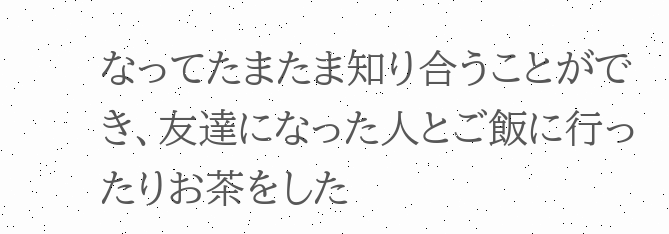なってたまたま知り合うことができ、友達になった人とご飯に行ったりお茶をした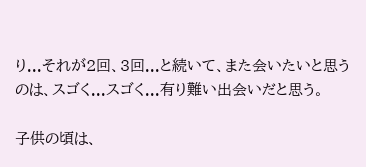り...それが2回、3回...と続いて、また会いたいと思うのは、スゴく...スゴく...有り難い出会いだと思う。

子供の頃は、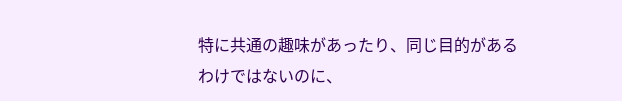特に共通の趣味があったり、同じ目的があるわけではないのに、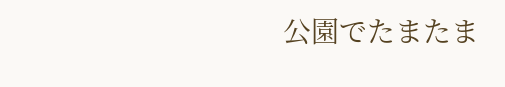公園でたまたま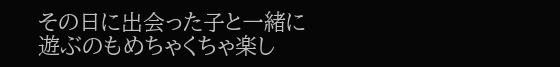その日に出会った子と一緒に遊ぶのもめちゃくちゃ楽し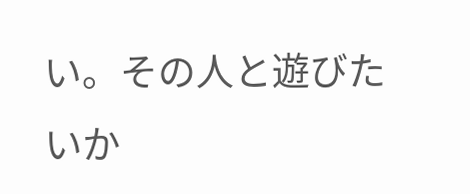い。その人と遊びたいか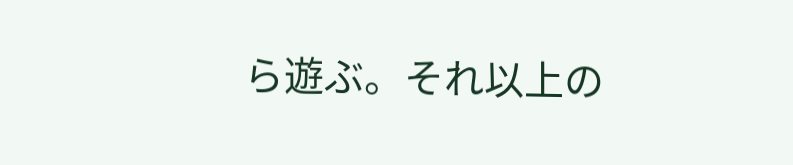ら遊ぶ。それ以上の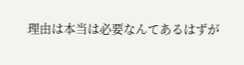理由は本当は必要なんてあるはずが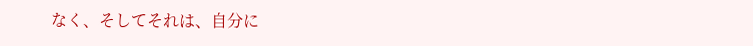なく、そしてそれは、自分に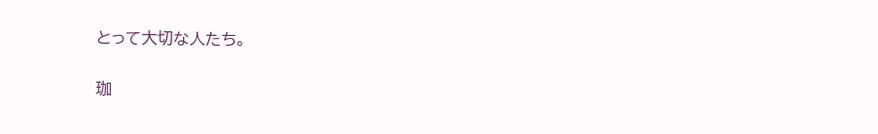とって大切な人たち。

珈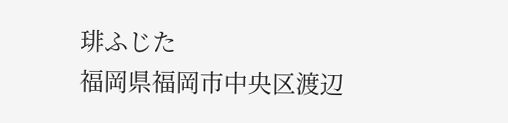琲ふじた
福岡県福岡市中央区渡辺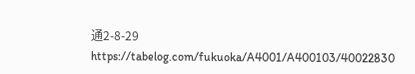通2-8-29
https://tabelog.com/fukuoka/A4001/A400103/40022830